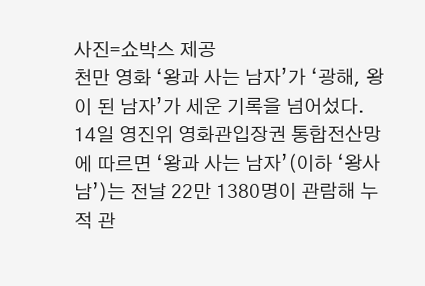사진=쇼박스 제공
천만 영화 ‘왕과 사는 남자’가 ‘광해, 왕이 된 남자’가 세운 기록을 넘어섰다.
14일 영진위 영화관입장권 통합전산망에 따르면 ‘왕과 사는 남자’(이하 ‘왕사남’)는 전날 22만 1380명이 관람해 누적 관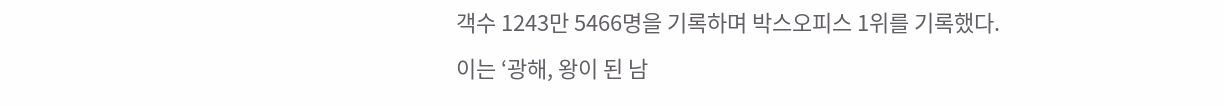객수 1243만 5466명을 기록하며 박스오피스 1위를 기록했다.
이는 ‘광해, 왕이 된 남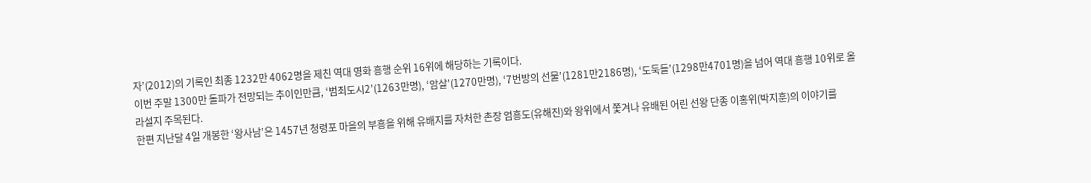자’(2012)의 기록인 최종 1232만 4062명을 제친 역대 영화 흥행 순위 16위에 해당하는 기록이다.
이번 주말 1300만 돌파가 전망되는 추이인만큼, ‘범죄도시2’(1263만명), ‘암살’(1270만명), ‘7번방의 선물’(1281만2186명), ‘도둑들’(1298만4701명)을 넘어 역대 흥행 10위로 올라설지 주목된다.
한편 지난달 4일 개봉한 ‘왕사남’은 1457년 청령포 마을의 부흥을 위해 유배지를 자처한 촌장 엄흥도(유해진)와 왕위에서 쫓겨나 유배된 어린 선왕 단종 이홍위(박지훈)의 이야기를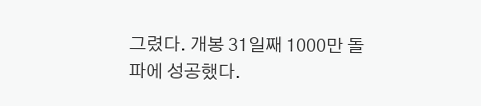그렸다. 개봉 31일째 1000만 돌파에 성공했다.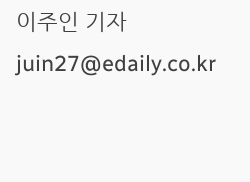이주인 기자 juin27@edaily.co.kr